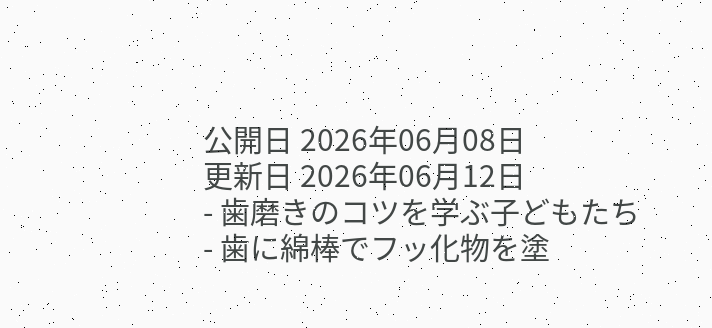公開日 2026年06月08日
更新日 2026年06月12日
- 歯磨きのコツを学ぶ子どもたち
- 歯に綿棒でフッ化物を塗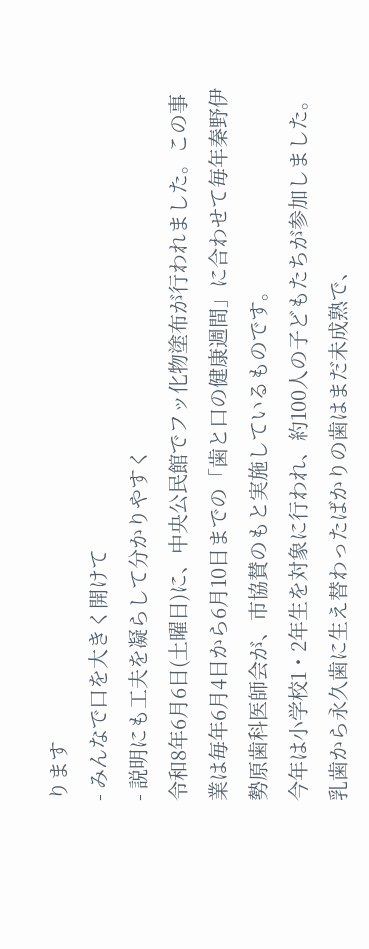ります
- みんなで口を大きく開けて
- 説明にも工夫を凝らして分かりやすく
令和8年6月6日(土曜日)に、中央公民館でフッ化物塗布が行われました。この事業は毎年6月4日から6月10日までの「歯と口の健康週間」に合わせて毎年秦野伊勢原歯科医師会が、市協賛のもと実施しているものです。
今年は小学校1・2年生を対象に行われ、約100人の子どもたちが参加しました。
乳歯から永久歯に生え替わったばかりの歯はまだ未成熟で、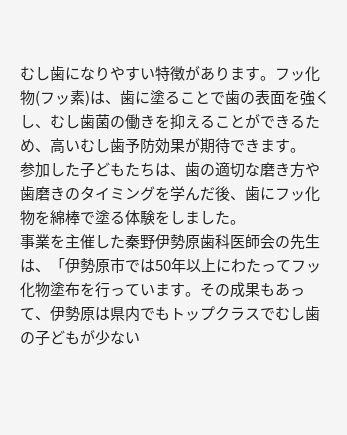むし歯になりやすい特徴があります。フッ化物(フッ素)は、歯に塗ることで歯の表面を強くし、むし歯菌の働きを抑えることができるため、高いむし歯予防効果が期待できます。
参加した子どもたちは、歯の適切な磨き方や歯磨きのタイミングを学んだ後、歯にフッ化物を綿棒で塗る体験をしました。
事業を主催した秦野伊勢原歯科医師会の先生は、「伊勢原市では50年以上にわたってフッ化物塗布を行っています。その成果もあって、伊勢原は県内でもトップクラスでむし歯の子どもが少ない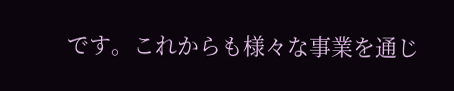です。これからも様々な事業を通じ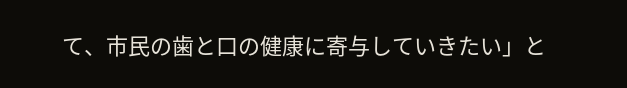て、市民の歯と口の健康に寄与していきたい」と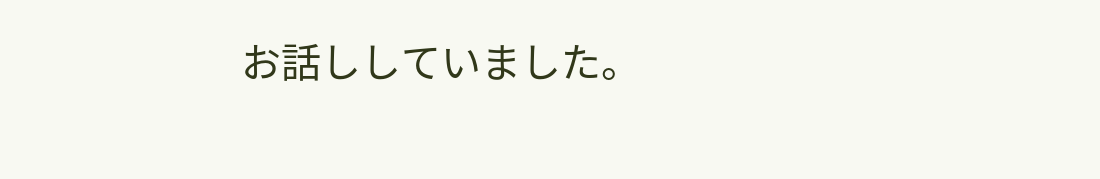お話ししていました。